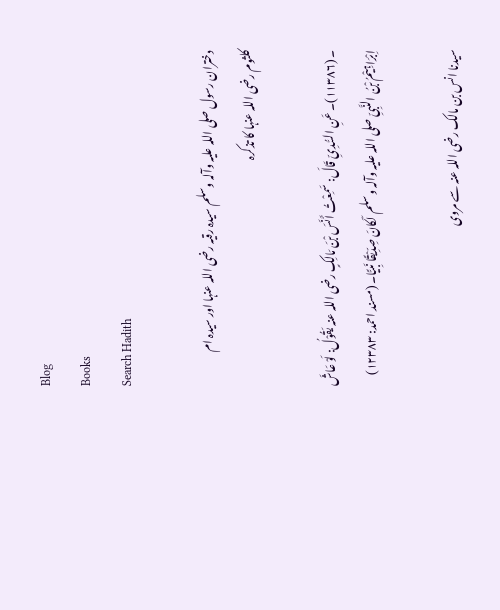Blog
Books
Search Hadith

دختران رسول ‌صلی ‌اللہ ‌علیہ ‌وآلہ ‌وسلم سیدہ رقیہ ‌رضی ‌اللہ ‌عنہا اور سیدہ ام کلثوم ‌رضی ‌اللہ ‌عنہا کا تذکرہ

۔ (۱۱۳۸۶)۔ عَنِ السُّدِیِّ قَالَ: سَمِعْتُ أَنَسَ بْنَ مَالِکٍ ‌رضی ‌اللہ ‌عنہ ‌یَقُوْلُ: لَوْ عَاشَ اِبْرَاہِیْمُ بْنُ النَّبِیِّ ‌صلی ‌اللہ ‌علیہ ‌وآلہ ‌وسلم لَکَانَ صِدِّیْقًا نَبِیًّا۔ (مسند احمد: ۱۲۳۸۳)

سیدنا انس بن مالک ‌رضی ‌اللہ ‌عنہ سے مروی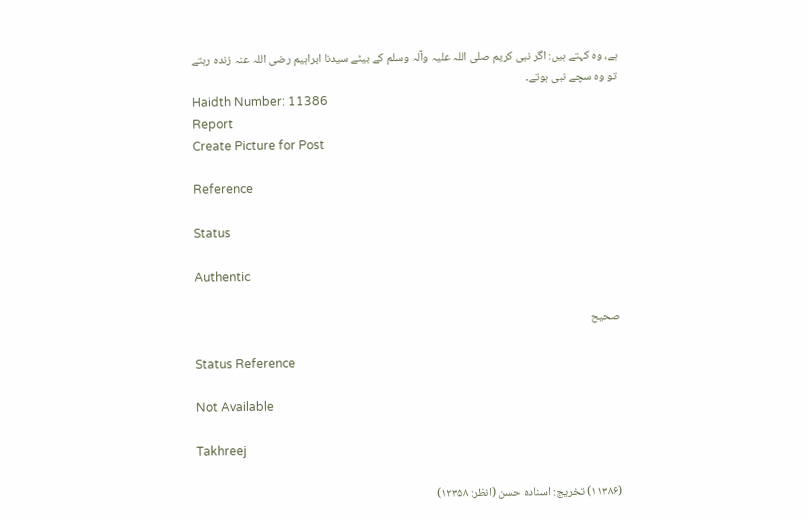ہے، وہ کہتے ہیں: اگر نبی کریم ‌صلی ‌اللہ ‌علیہ ‌وآلہ ‌وسلم کے بیٹے سیدنا ابراہیم ‌رضی ‌اللہ ‌عنہ زندہ رہتے تو وہ سچے نبی ہوتے۔
Haidth Number: 11386
Report
Create Picture for Post

Reference

Status

Authentic

صحیح

Status Reference

Not Available

Takhreej

(۱۱۳۸۶) تخریج: اسنادہ حسن (انظر: ۱۲۳۵۸)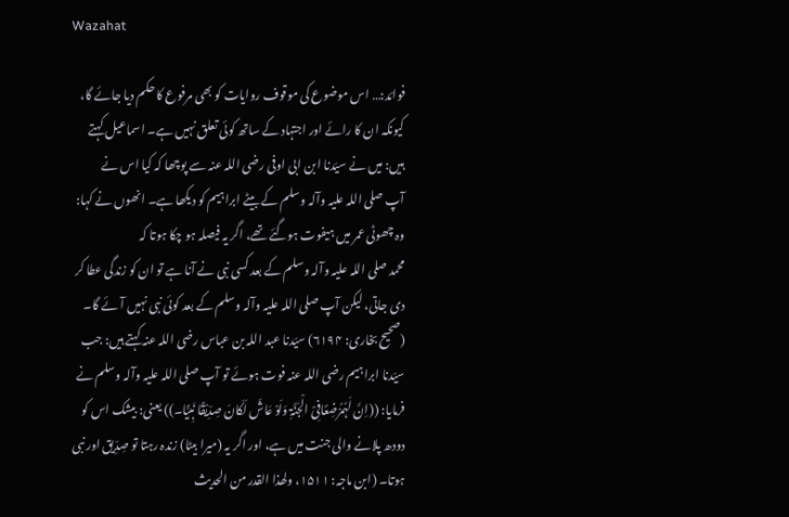Wazahat

فوائد:… اس موضوع کی موقوف روایات کو بھی مرفوع کا حکم دیا جائے گا، کیونکہ ان کا رائے اور اجتہاد کے ساتھ کوئی تعلق نہیں ہے۔ اسماعیل کہتے ہیں: میں نے سیّدنا ابن ابی اوفی ‌رضی ‌اللہ ‌عنہ سے پوچھا کہ کیا اس نے آپ ‌صلی ‌اللہ ‌علیہ ‌وآلہ ‌وسلم کے بیٹے ابراہیم کو دیکھا ہے۔ انھوں نے کہا: وہ چھوٹی عمر میں ہیفوت ہوگئے تھے، اگر یہ فیصلہ ہو چکا ہوتا کہ محمد ‌صلی ‌اللہ ‌علیہ ‌وآلہ ‌وسلم کے بعد کسی نبی نے آنا ہے تو ان کو زندگی عطا کر دی جاتی، لیکن آپ ‌صلی ‌اللہ ‌علیہ ‌وآلہ ‌وسلم کے بعد کوئی نبی نہیں آئے گا۔ (صحیح بخاری: ۶۱۹۴) سیّدنا عبد اللہ بن عباس ‌رضی ‌اللہ ‌عنہ کہتے ہیں: جب سیّدنا ابراہیم ‌رضی ‌اللہ ‌عنہ فوت ہوئے تو آپ ‌صلی ‌اللہ ‌علیہ ‌وآلہ ‌وسلم نے فرمایا: ((اِنَّ لَہٗمُرْضِعًافِیْ الْجَنَّۃِ وَلَوْ عَاشَ لَکَانَ صِدِّیْقًا نَبِیًّا۔)) یعنی: بیشک اس کو دودھ پلانے والی جنت میں ہے، اور اگر یہ (میرا بیٹا) زندہ رہتا تو صِدِّیق اور نبی ہوتا۔ (ابن ماجہ: ۱۵۱۱، ولھذا القدر من الحدیث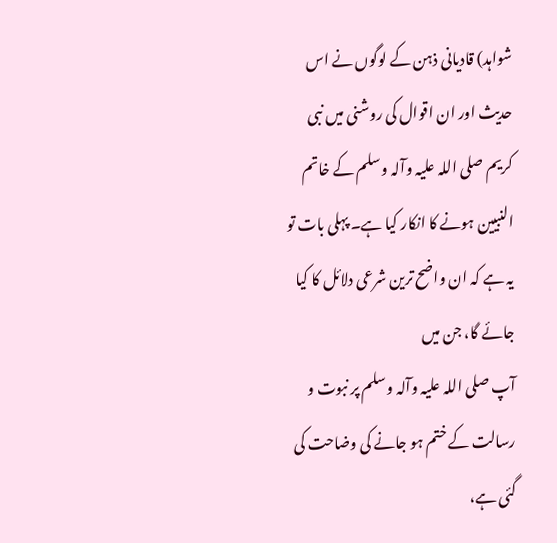شواہد) قادیانی ذہن کے لوگوں نے اس حدیث اور ان اقوال کی روشنی میں نبی کریم ‌صلی ‌اللہ ‌علیہ ‌وآلہ ‌وسلم کے خاتم النبیین ہونے کا انکار کیا ہے۔ پہلی بات تو یہ ہے کہ ان واضح ترین شرعی دلائل کا کیا جائے گا، جن میں آپ ‌صلی ‌اللہ ‌علیہ ‌وآلہ ‌وسلم پر نبوت و رسالت کے ختم ہو جانے کی وضاحت کی گئی ہے،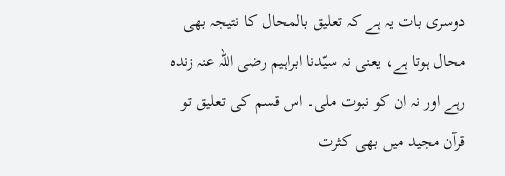دوسری بات یہ ہے کہ تعلیق بالمحال کا نتیجہ بھی محال ہوتا ہے، یعنی نہ سیّدنا ابراہیم ‌رضی ‌اللہ ‌عنہ زندہ رہے اور نہ ان کو نبوت ملی۔ اس قسم کی تعلیق تو قرآن مجید میں بھی کثرت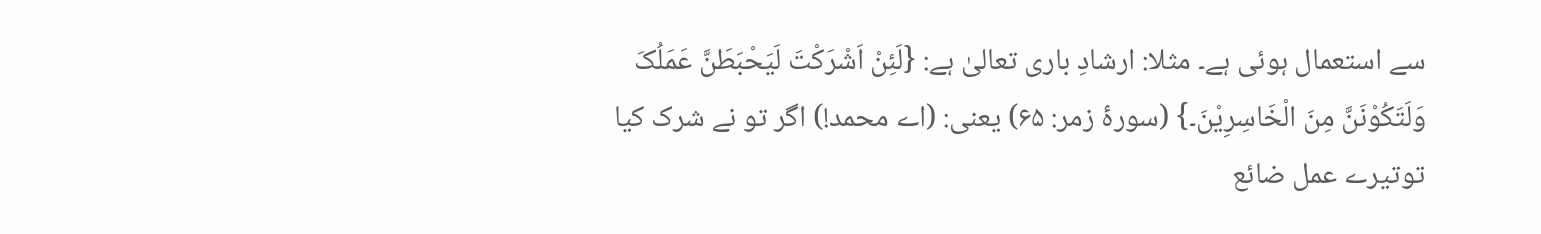سے استعمال ہوئی ہے۔ مثلا: ارشادِ باری تعالیٰ ہے: {لَئِنْ اَشْرَکْتَ لَیَحْبَطَنَّ عَمَلُکَ وَلَتَکُوْنَنَّ مِنَ الْخَاسِرِیْنَ۔} (سورۂ زمر: ۶۵) یعنی: (اے محمد!) اگر تو نے شرک کیا توتیرے عمل ضائع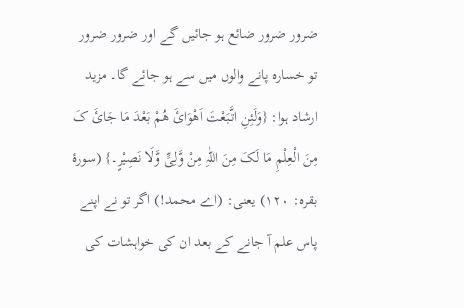ضرور ضرور ضائع ہو جائیں گے اور ضرور ضرور تو خسارہ پانے والوں میں سے ہو جائے گا۔ مزید ارشاد ہوا: {وَلَئِنِ اتَّبَعْتَ اَھْوَائَ ھُمْ بَعْدَ مَا جَائَ کَ مِنَ الْعِلْمِ مَا لَکَ مِنَ اللّٰہِ مِنْ وَّلِیٍّ وَّلَا نَصِیْرٍ۔} (سورۂ بقرہ: ۱۲۰) یعنی: (اے محمد!) اگر تو نے اپنے پاس علم آ جانے کے بعد ان کی خواہشات کی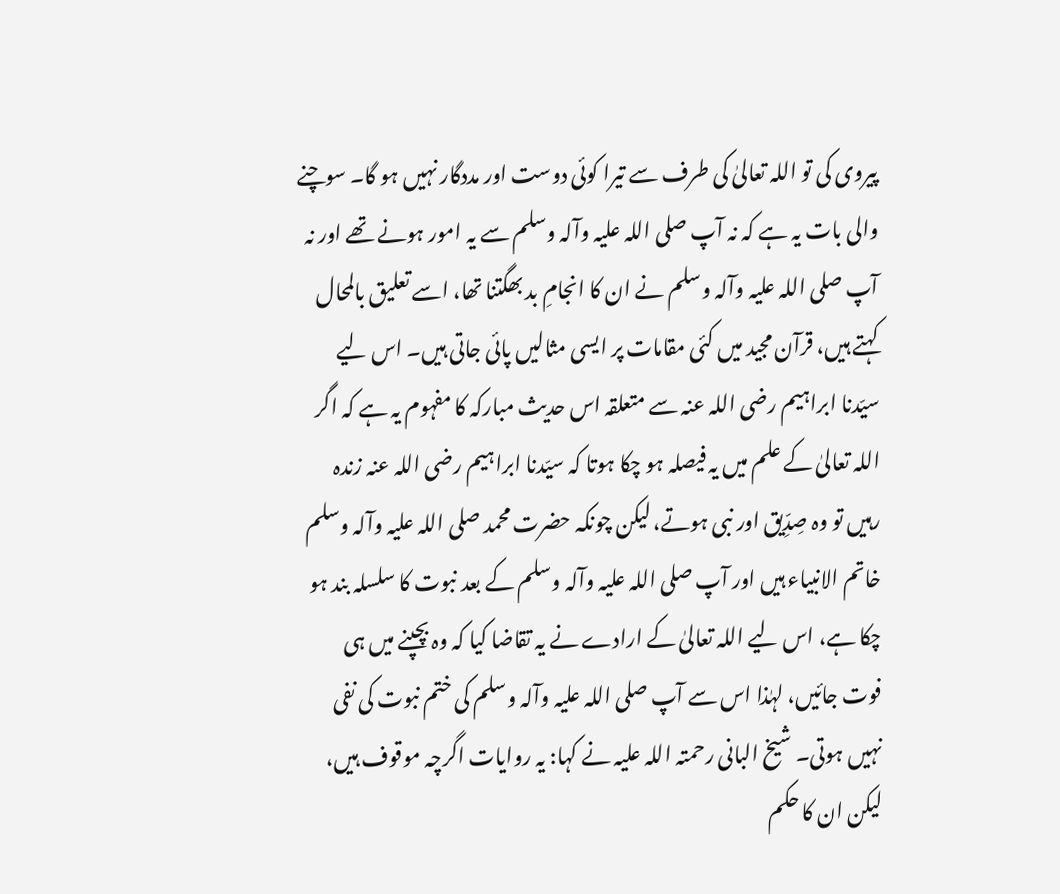پیروی کی تو اللہ تعالیٰ کی طرف سے تیرا کوئی دوست اور مددگار نہیں ہو گا۔ سوچنے والی بات یہ ہے کہ نہ آپ ‌صلی ‌اللہ ‌علیہ ‌وآلہ ‌وسلم سے یہ امور ہونے تھے اور نہ آپ ‌صلی ‌اللہ ‌علیہ ‌وآلہ ‌وسلم نے ان کا انجامِ بد بھگتنا تھا، اسے تعلیق بالمحال کہتے ہیں، قرآن مجید میں کئی مقامات پر ایسی مثالیں پائی جاتی ہیں۔ اس لیے سیّدنا ابراہیم ‌رضی ‌اللہ ‌عنہ سے متعلقہ اس حدیث مبارکہ کا مفہوم یہ ہے کہ اگر اللہ تعالیٰ کے علم میں یہ فیصلہ ہو چکا ہوتا کہ سیّدنا ابراہیم ‌رضی ‌اللہ ‌عنہ زندہ رہیں تو وہ صِدِّیق اور نبی ہوتے، لیکن چونکہ حضرت محمد ‌صلی ‌اللہ ‌علیہ ‌وآلہ ‌وسلم خاتم الانبیاء ہیں اور آپ ‌صلی ‌اللہ ‌علیہ ‌وآلہ ‌وسلم کے بعد نبوت کا سلسلہ بند ہو چکا ہے، اس لیے اللہ تعالیٰ کے ارادے نے یہ تقاضا کیا کہ وہ بچپنے میں ہی فوت جائیں، لہٰذا اس سے آپ ‌صلی ‌اللہ ‌علیہ ‌وآلہ ‌وسلم کی ختم نبوت کی نفی نہیں ہوتی۔ شیخ البانی ‌رحمتہ ‌اللہ ‌علیہ ‌نے کہا: یہ روایات اگرچہ موقوف ہیں، لیکن ان کا حکم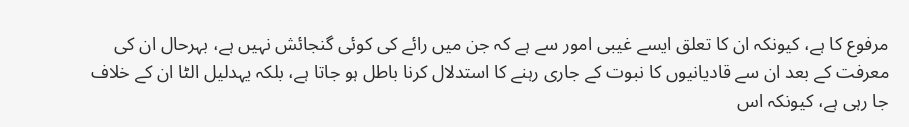مرفوع کا ہے، کیونکہ ان کا تعلق ایسے غیبی امور سے ہے کہ جن میں رائے کی کوئی گنجائش نہیں ہے، بہرحال ان کی معرفت کے بعد ان سے قادیانیوں کا نبوت کے جاری رہنے کا استدلال کرنا باطل ہو جاتا ہے، بلکہ یہدلیل الٹا ان کے خلاف جا رہی ہے، کیونکہ اس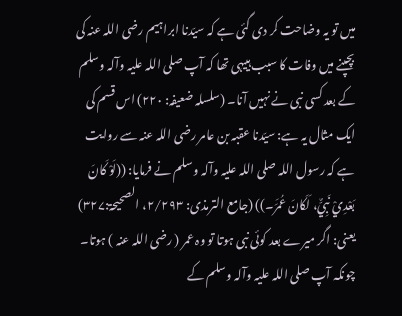میں تو یہ وضاحت کر دی گئی ہے کہ سیّدنا ابراہیم ‌رضی ‌اللہ ‌عنہ کی بچپنے میں وفات کا سبب ہییہی تھا کہ آپ ‌صلی ‌اللہ ‌علیہ ‌وآلہ ‌وسلم کے بعد کسی نبی نے نہیں آنا۔ (سلسلہ ضعیفہ: ۲۲۰) اس قسم کی ایک مثال یہ ہے: سیّدنا عقبہ بن عامر ‌رضی ‌اللہ ‌عنہ سے روایت ہے کہ رسول اللہ ‌صلی ‌اللہ ‌علیہ ‌وآلہ ‌وسلم نے فرمایا: ((لَوْ کَانَ بَعْدِيْ نَبِيٌّ، لَکَانَ عُمَرَ۔)) (جامع الترمذی: ۲/۲۹۳، الصحیحۃ:۳۲۷) یعنی: اگر میرے بعد کوئی نبی ہوتا تو وہ عمر ( رضی ‌اللہ ‌عنہ ) ہوتا۔ چونکہ آپ ‌صلی ‌اللہ ‌علیہ ‌وآلہ ‌وسلم کے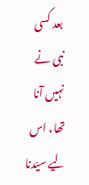بعد کسی نبی نے نہیں آنا تھا، اس لیے سیّدنا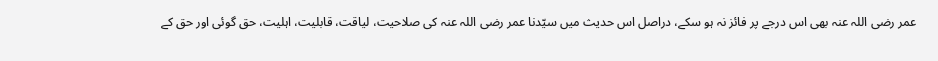عمر ‌رضی ‌اللہ ‌عنہ بھی اس درجے پر فائز نہ ہو سکے، دراصل اس حدیث میں سیّدنا عمر ‌رضی ‌اللہ ‌عنہ کی صلاحیت، لیاقت، قابلیت، اہلیت، حق گوئی اور حق کے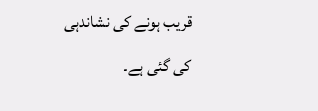قریب ہونے کی نشاندہی کی گئی ہے۔